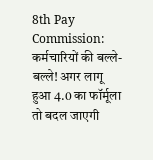8th Pay Commission: कर्मचारियों की बल्ले-बल्ले! अगर लागू हुआ 4.0 का फॉर्मूला तो बदल जाएगी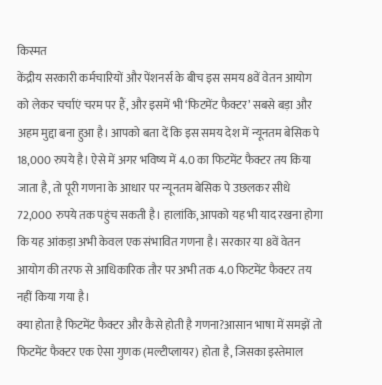किस्मत
केंद्रीय सरकारी कर्मचारियों और पेंशनर्स के बीच इस समय 8वें वेतन आयोग को लेकर चर्चाएं चरम पर हैं, और इसमें भी ‘फिटमेंट फैक्टर’ सबसे बड़ा और अहम मुद्दा बना हुआ है। आपको बता दें कि इस समय देश में न्यूनतम बेसिक पे 18,000 रुपये है। ऐसे में अगर भविष्य में 4.0 का फिटमेंट फैक्टर तय किया जाता है, तो पूरी गणना के आधार पर न्यूनतम बेसिक पे उछलकर सीधे 72,000 रुपये तक पहुंच सकती है। हालांकि, आपको यह भी याद रखना होगा कि यह आंकड़ा अभी केवल एक संभावित गणना है। सरकार या 8वें वेतन आयोग की तरफ से आधिकारिक तौर पर अभी तक 4.0 फिटमेंट फैक्टर तय नहीं किया गया है।
क्या होता है फिटमेंट फैक्टर और कैसे होती है गणना?आसान भाषा में समझें तो फिटमेंट फैक्टर एक ऐसा गुणक (मल्टीप्लायर) होता है, जिसका इस्तेमाल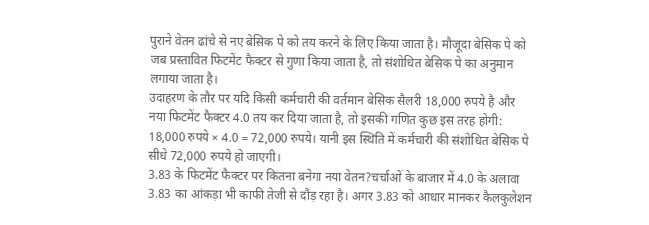पुराने वेतन ढांचे से नए बेसिक पे को तय करने के लिए किया जाता है। मौजूदा बेसिक पे को जब प्रस्तावित फिटमेंट फैक्टर से गुणा किया जाता है, तो संशोधित बेसिक पे का अनुमान लगाया जाता है।
उदाहरण के तौर पर यदि किसी कर्मचारी की वर्तमान बेसिक सैलरी 18,000 रुपये है और नया फिटमेंट फैक्टर 4.0 तय कर दिया जाता है, तो इसकी गणित कुछ इस तरह होगी: 18,000 रुपये × 4.0 = 72,000 रुपये। यानी इस स्थिति में कर्मचारी की संशोधित बेसिक पे सीधे 72,000 रुपये हो जाएगी।
3.83 के फिटमेंट फैक्टर पर कितना बनेगा नया वेतन?चर्चाओं के बाजार में 4.0 के अलावा 3.83 का आंकड़ा भी काफी तेजी से दौड़ रहा है। अगर 3.83 को आधार मानकर कैलकुलेशन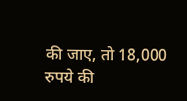की जाए, तो 18,000 रुपये की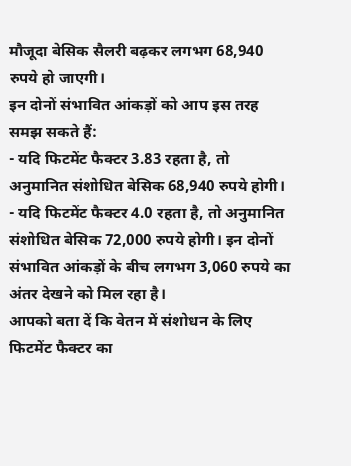मौजूदा बेसिक सैलरी बढ़कर लगभग 68,940 रुपये हो जाएगी।
इन दोनों संभावित आंकड़ों को आप इस तरह समझ सकते हैं:
- यदि फिटमेंट फैक्टर 3.83 रहता है, तो अनुमानित संशोधित बेसिक 68,940 रुपये होगी।
- यदि फिटमेंट फैक्टर 4.0 रहता है, तो अनुमानित संशोधित बेसिक 72,000 रुपये होगी। इन दोनों संभावित आंकड़ों के बीच लगभग 3,060 रुपये का अंतर देखने को मिल रहा है।
आपको बता दें कि वेतन में संशोधन के लिए फिटमेंट फैक्टर का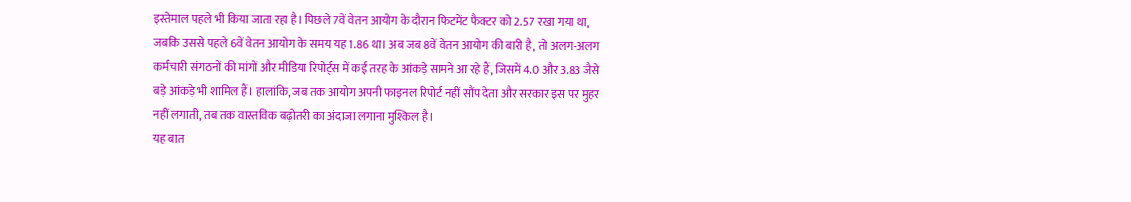इस्तेमाल पहले भी किया जाता रहा है। पिछले 7वें वेतन आयोग के दौरान फिटमेंट फैक्टर को 2.57 रखा गया था, जबकि उससे पहले 6वें वेतन आयोग के समय यह 1.86 था। अब जब 8वें वेतन आयोग की बारी है, तो अलग-अलग कर्मचारी संगठनों की मांगों और मीडिया रिपोर्ट्स में कई तरह के आंकड़े सामने आ रहे हैं, जिसमें 4.0 और 3.83 जैसे बड़े आंकड़े भी शामिल हैं। हालांकि, जब तक आयोग अपनी फाइनल रिपोर्ट नहीं सौंप देता और सरकार इस पर मुहर नहीं लगाती, तब तक वास्तविक बढ़ोतरी का अंदाजा लगाना मुश्किल है।
यह बात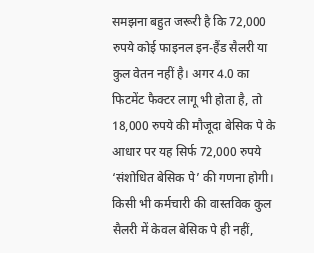समझना बहुत जरूरी है कि 72,000 रुपये कोई फाइनल इन-हैंड सैलरी या कुल वेतन नहीं है। अगर 4.0 का फिटमेंट फैक्टर लागू भी होता है, तो 18,000 रुपये की मौजूदा बेसिक पे के आधार पर यह सिर्फ 72,000 रुपये ‘संशोधित बेसिक पे’ की गणना होगी। किसी भी कर्मचारी की वास्तविक कुल सैलरी में केवल बेसिक पे ही नहीं,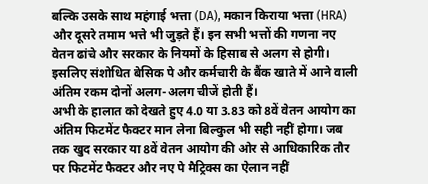बल्कि उसके साथ महंगाई भत्ता (DA), मकान किराया भत्ता (HRA) और दूसरे तमाम भत्ते भी जुड़ते हैं। इन सभी भत्तों की गणना नए वेतन ढांचे और सरकार के नियमों के हिसाब से अलग से होगी। इसलिए संशोधित बेसिक पे और कर्मचारी के बैंक खाते में आने वाली अंतिम रकम दोनों अलग-अलग चीजें होती हैं।
अभी के हालात को देखते हुए 4.0 या 3.83 को 8वें वेतन आयोग का अंतिम फिटमेंट फैक्टर मान लेना बिल्कुल भी सही नहीं होगा। जब तक खुद सरकार या 8वें वेतन आयोग की ओर से आधिकारिक तौर पर फिटमेंट फैक्टर और नए पे मैट्रिक्स का ऐलान नहीं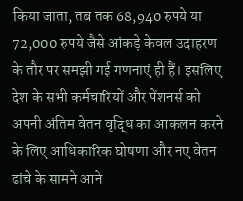किया जाता, तब तक 68,940 रुपये या 72,000 रुपये जैसे आंकड़े केवल उदाहरण के तौर पर समझी गई गणनाएं ही हैं। इसलिए देश के सभी कर्मचारियों और पेंशनर्स को अपनी अंतिम वेतन वृद्धि का आकलन करने के लिए आधिकारिक घोषणा और नए वेतन ढांचे के सामने आने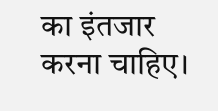का इंतजार करना चाहिए।